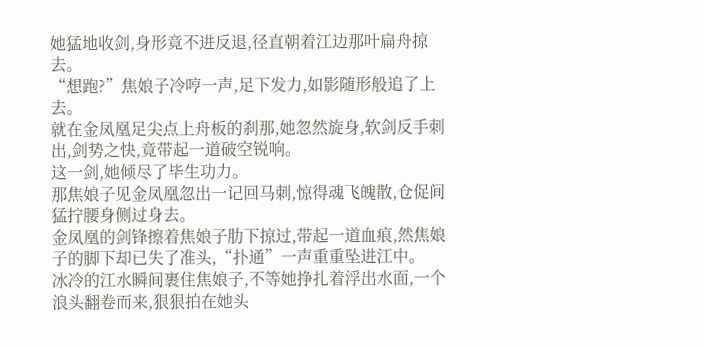她猛地收剑,身形竟不进反退,径直朝着江边那叶扁舟掠去。
“想跑?”焦娘子冷哼一声,足下发力,如影随形般追了上去。
就在金凤凰足尖点上舟板的刹那,她忽然旋身,软剑反手刺出,剑势之快,竟带起一道破空锐响。
这一剑,她倾尽了毕生功力。
那焦娘子见金凤凰忽出一记回马刺,惊得魂飞魄散,仓促间猛拧腰身侧过身去。
金凤凰的剑锋擦着焦娘子肋下掠过,带起一道血痕,然焦娘子的脚下却已失了准头,“扑通”一声重重坠进江中。
冰冷的江水瞬间裹住焦娘子,不等她挣扎着浮出水面,一个浪头翻卷而来,狠狠拍在她头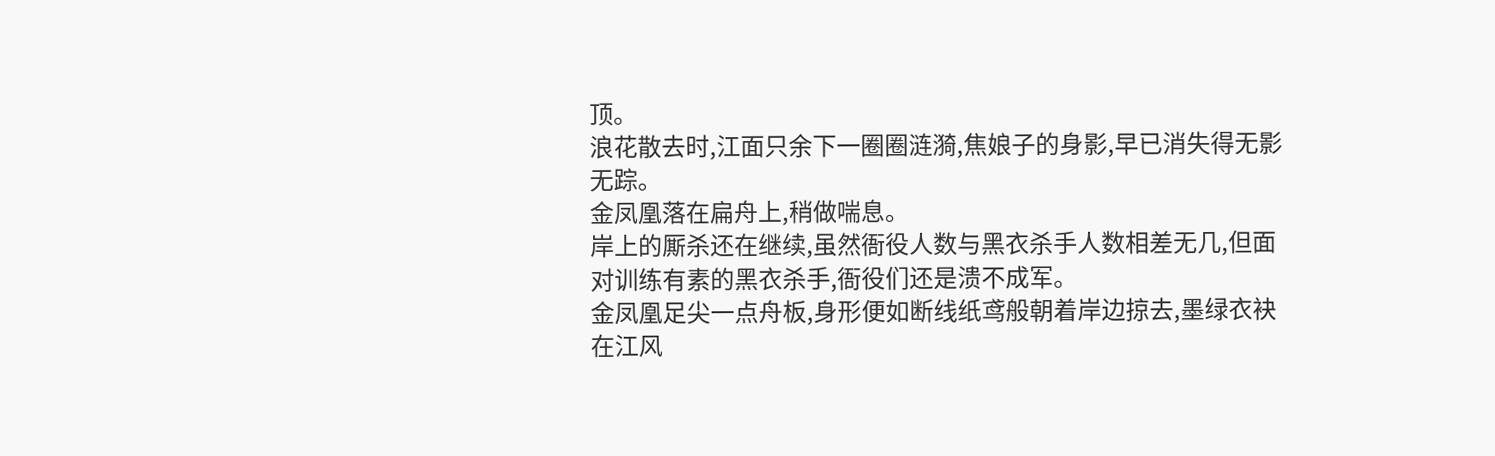顶。
浪花散去时,江面只余下一圈圈涟漪,焦娘子的身影,早已消失得无影无踪。
金凤凰落在扁舟上,稍做喘息。
岸上的厮杀还在继续,虽然衙役人数与黑衣杀手人数相差无几,但面对训练有素的黑衣杀手,衙役们还是溃不成军。
金凤凰足尖一点舟板,身形便如断线纸鸢般朝着岸边掠去,墨绿衣袂在江风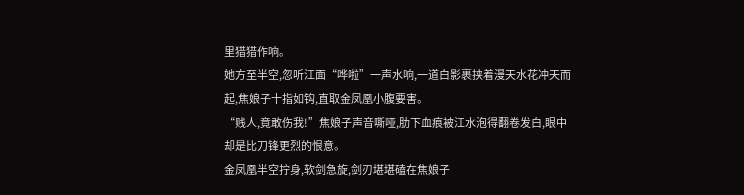里猎猎作响。
她方至半空,忽听江面“哗啦”一声水响,一道白影裹挟着漫天水花冲天而起,焦娘子十指如钩,直取金凤凰小腹要害。
“贱人,竟敢伤我!”焦娘子声音嘶哑,肋下血痕被江水泡得翻卷发白,眼中却是比刀锋更烈的恨意。
金凤凰半空拧身,软剑急旋,剑刃堪堪磕在焦娘子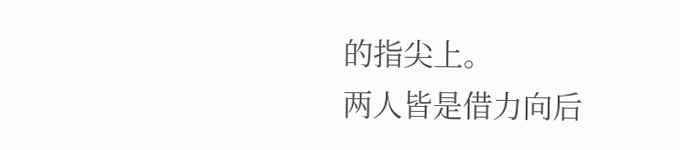的指尖上。
两人皆是借力向后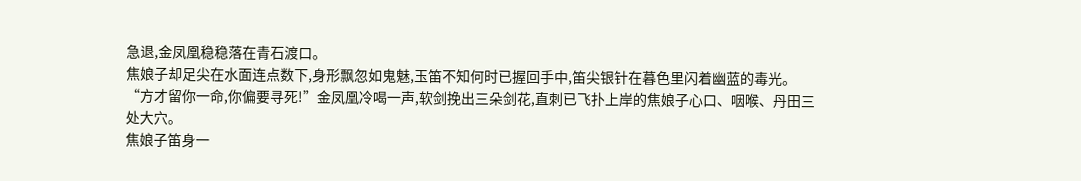急退,金凤凰稳稳落在青石渡口。
焦娘子却足尖在水面连点数下,身形飘忽如鬼魅,玉笛不知何时已握回手中,笛尖银针在暮色里闪着幽蓝的毒光。
“方才留你一命,你偏要寻死!”金凤凰冷喝一声,软剑挽出三朵剑花,直刺已飞扑上岸的焦娘子心口、咽喉、丹田三处大穴。
焦娘子笛身一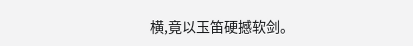横,竟以玉笛硬撼软剑。